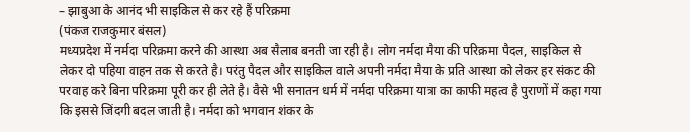– झाबुआ के आनंद भी साइकिल से कर रहे हैं परिक्रमा
(पंकज राजकुमार बंसल)
मध्यप्रदेश में नर्मदा परिक्रमा करने की आस्था अब सैलाब बनती जा रही है। लोग नर्मदा मैया की परिक्रमा पैदल, साइकिल से लेकर दो पहिया वाहन तक से करते है। परंतु पैदल और साइकिल वाले अपनी नर्मदा मैया के प्रति आस्था को लेकर हर संकट की परवाह करे बिना परिक्रमा पूरी कर ही लेते है। वैसे भी सनातन धर्म में नर्मदा परिक्रमा यात्रा का काफी महत्व है पुराणों में कहा गया कि इससे जिंदगी बदल जाती है। नर्मदा को भगवान शंकर के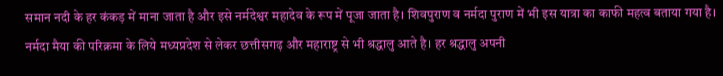समान नदी के हर कंकड़ में माना जाता है और इसे नर्मदेश्वर महादेव के रूप में पूजा जाता है। शिवपुराण व नर्मदा पुराण में भी इस यात्रा का काफी महत्व बताया गया है।
नर्मदा मैया की परिक्रमा के लिये मध्यप्रदेश से लेकर छत्तीसगढ़ और महाराष्ट्र से भी श्रद्धालु आते है। हर श्रद्धालु अपनी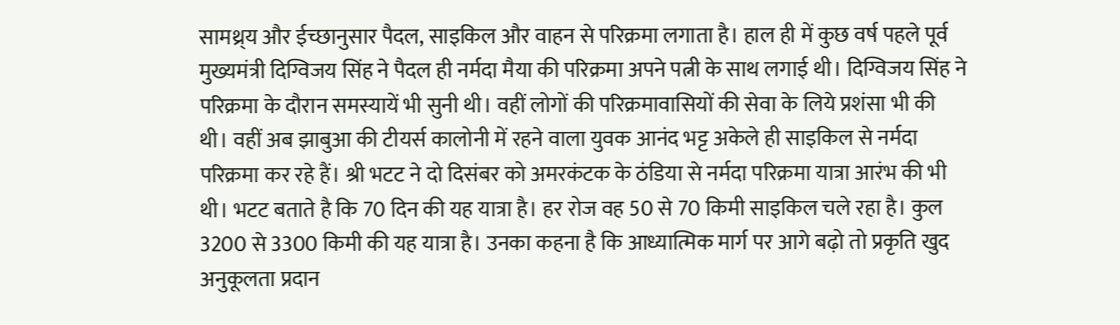सामथ्र्य और ईच्छानुसार पैदल, साइकिल और वाहन से परिक्रमा लगाता है। हाल ही में कुछ वर्ष पहले पूर्व मुख्यमंत्री दिग्विजय सिंह ने पैदल ही नर्मदा मैया की परिक्रमा अपने पत्नी के साथ लगाई थी। दिग्विजय सिंह ने परिक्रमा के दौरान समस्यायें भी सुनी थी। वहीं लोगों की परिक्रमावासियों की सेवा के लिये प्रशंसा भी की थी। वहीं अब झाबुआ की टीयर्स कालोनी में रहने वाला युवक आनंद भट्ट अकेले ही साइकिल से नर्मदा परिक्रमा कर रहे हैं। श्री भटट ने दो दिसंबर को अमरकंटक के ठंडिया से नर्मदा परिक्रमा यात्रा आरंभ की भी थी। भटट बताते है कि 70 दिन की यह यात्रा है। हर रोज वह 50 से 70 किमी साइकिल चले रहा है। कुल 3200 से 3300 किमी की यह यात्रा है। उनका कहना है कि आध्यात्मिक मार्ग पर आगे बढ़ो तो प्रकृति खुद अनुकूलता प्रदान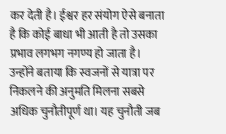कर देती है। ईश्वर हर संयोग ऐसे बनाता है कि कोई बाधा भी आती है तो उसका प्रभाव लगभग नगण्य हो जाता है। उन्होंने बताया कि स्वजनों से यात्रा पर निकलने की अनुमति मिलना सबसे अधिक चुनौतीपूर्ण था। यह चुनौती जब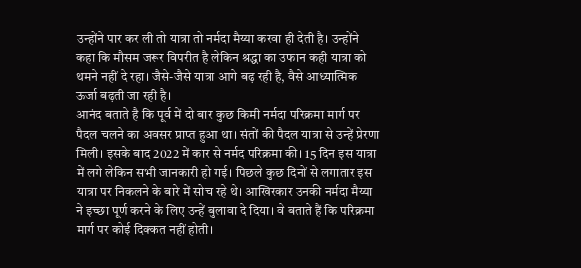उन्होंने पार कर ली तो यात्रा तो नर्मदा मैय्या करवा ही देती है। उन्होंने कहा कि मौसम जरूर विपरीत है लेकिन श्रद्धा का उफान कही यात्रा को थमने नहीं दे रहा। जैसे-जैसे यात्रा आगे बढ़ रही है, वैसे आध्यात्मिक ऊर्जा बढ़ती जा रही है।
आनंद बताते है कि पूर्व में दो बार कुछ किमी नर्मदा परिक्रमा मार्ग पर पैदल चलने का अवसर प्राप्त हुआ था। संतों की पैदल यात्रा से उन्हें प्रेरणा मिली। इसके बाद 2022 में कार से नर्मद परिक्रमा की। 15 दिन इस यात्रा में लगे लेकिन सभी जानकारी हो गई। पिछले कुछ दिनों से लगातार इस यात्रा पर निकलने के बारे में सोच रहे थे। आखिरकार उनकी नर्मदा मैय्या ने इच्छा पूर्ण करने के लिए उन्हें बुलावा दे दिया। वे बताते हैं कि परिक्रमा मार्ग पर कोई दिक्कत नहीं होती।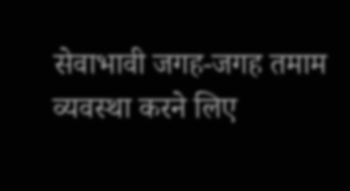सेवाभावी जगह-जगह तमाम व्यवस्था करने लिए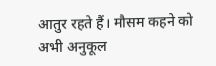आतुर रहते हैं। मौसम कहने को अभी अनुकूल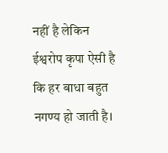नहीं है लेकिन ईश्वरोप कृपा ऐसी है कि हर बाधा बहुत नगण्य हो जाती है।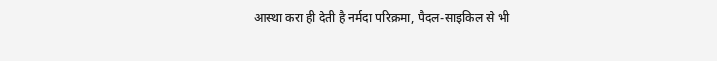आस्था करा ही देती है नर्मदा परिक्रमा, पैदल-साइकिल से भी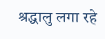श्रद्धालु लगा रहे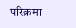परिक्रमा